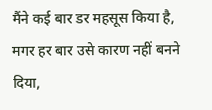मैंने कई बार डर महसूस किया है,
मगर हर बार उसे कारण नहीं बनने दिया,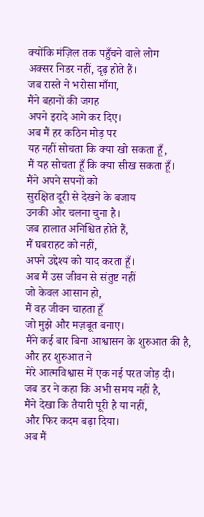क्योंकि मंज़िल तक पहुँचने वाले लोग
अक्सर निडर नहीं, दृढ़ होते हैं।
जब रास्ते ने भरोसा माँगा,
मैंने बहानों की जगह
अपने इरादे आगे कर दिए।
अब मैं हर कठिन मोड़ पर
यह नहीं सोचता कि क्या खो सकता हूँ,
मैं यह सोचता हूँ कि क्या सीख सकता हूँ।
मैंने अपने सपनों को
सुरक्षित दूरी से देखने के बजाय
उनकी ओर चलना चुना है।
जब हालात अनिश्चित होते हैं,
मैं घबराहट को नहीं,
अपने उद्देश्य को याद करता हूँ।
अब मैं उस जीवन से संतुष्ट नहीं
जो केवल आसान हो,
मैं वह जीवन चाहता हूँ
जो मुझे और मज़बूत बनाए।
मैंने कई बार बिना आश्वासन के शुरुआत की है,
और हर शुरुआत ने
मेरे आत्मविश्वास में एक नई परत जोड़ दी।
जब डर ने कहा कि अभी समय नहीं है,
मैंने देखा कि तैयारी पूरी है या नहीं,
और फिर कदम बढ़ा दिया।
अब मैं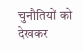चुनौतियों को देखकर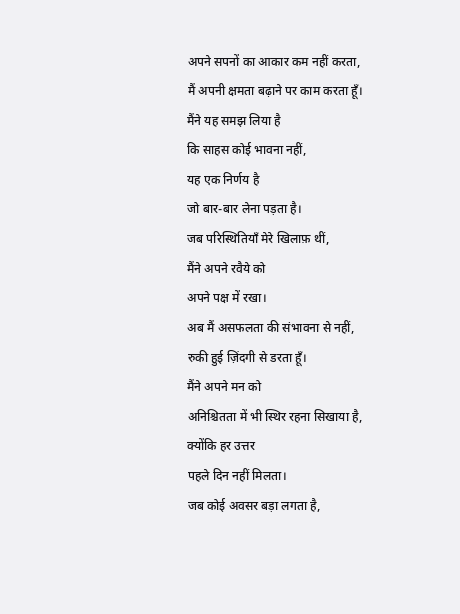अपने सपनों का आकार कम नहीं करता,
मैं अपनी क्षमता बढ़ाने पर काम करता हूँ।
मैंने यह समझ लिया है
कि साहस कोई भावना नहीं,
यह एक निर्णय है
जो बार-बार लेना पड़ता है।
जब परिस्थितियाँ मेरे खिलाफ़ थीं,
मैंने अपने रवैये को
अपने पक्ष में रखा।
अब मैं असफलता की संभावना से नहीं,
रुकी हुई ज़िंदगी से डरता हूँ।
मैंने अपने मन को
अनिश्चितता में भी स्थिर रहना सिखाया है,
क्योंकि हर उत्तर
पहले दिन नहीं मिलता।
जब कोई अवसर बड़ा लगता है,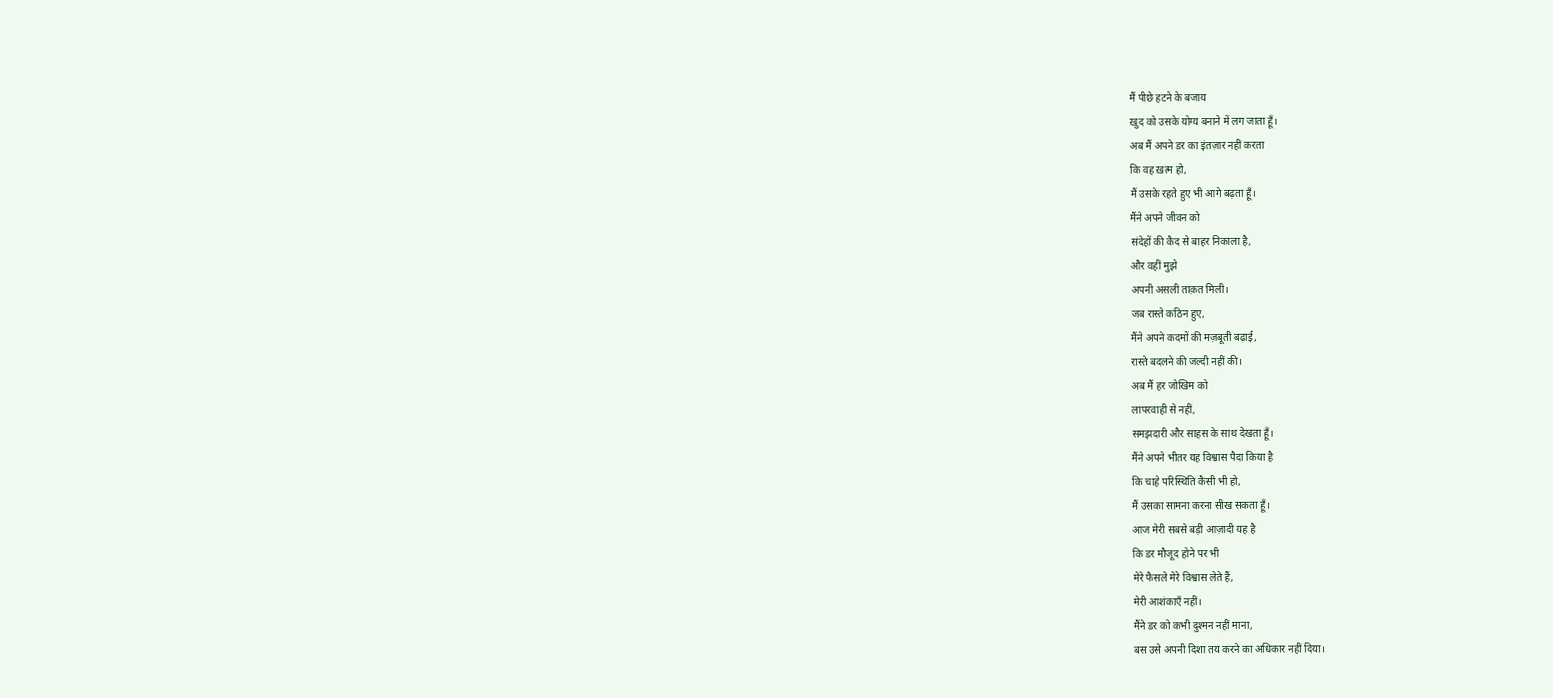मैं पीछे हटने के बजाय
ख़ुद को उसके योग्य बनाने में लग जाता हूँ।
अब मैं अपने डर का इंतज़ार नहीं करता
कि वह ख़त्म हो,
मैं उसके रहते हुए भी आगे बढ़ता हूँ।
मैंने अपने जीवन को
संदेहों की कैद से बाहर निकाला है,
और वहीं मुझे
अपनी असली ताक़त मिली।
जब रास्ते कठिन हुए,
मैंने अपने कदमों की मज़बूती बढ़ाई,
रास्ते बदलने की जल्दी नहीं की।
अब मैं हर जोखिम को
लापरवाही से नहीं,
समझदारी और साहस के साथ देखता हूँ।
मैंने अपने भीतर यह विश्वास पैदा किया है
कि चाहे परिस्थिति कैसी भी हो,
मैं उसका सामना करना सीख सकता हूँ।
आज मेरी सबसे बड़ी आज़ादी यह है
कि डर मौजूद होने पर भी
मेरे फैसले मेरे विश्वास लेते हैं,
मेरी आशंकाएँ नहीं।
मैंने डर को कभी दुश्मन नहीं माना,
बस उसे अपनी दिशा तय करने का अधिकार नहीं दिया।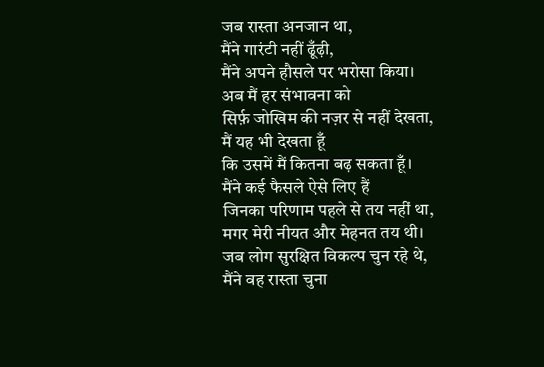जब रास्ता अनजान था,
मैंने गारंटी नहीं ढूँढ़ी,
मैंने अपने हौसले पर भरोसा किया।
अब मैं हर संभावना को
सिर्फ़ जोखिम की नज़र से नहीं देखता,
मैं यह भी देखता हूँ
कि उसमें मैं कितना बढ़ सकता हूँ।
मैंने कई फैसले ऐसे लिए हैं
जिनका परिणाम पहले से तय नहीं था,
मगर मेरी नीयत और मेहनत तय थी।
जब लोग सुरक्षित विकल्प चुन रहे थे,
मैंने वह रास्ता चुना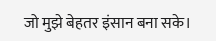जो मुझे बेहतर इंसान बना सके।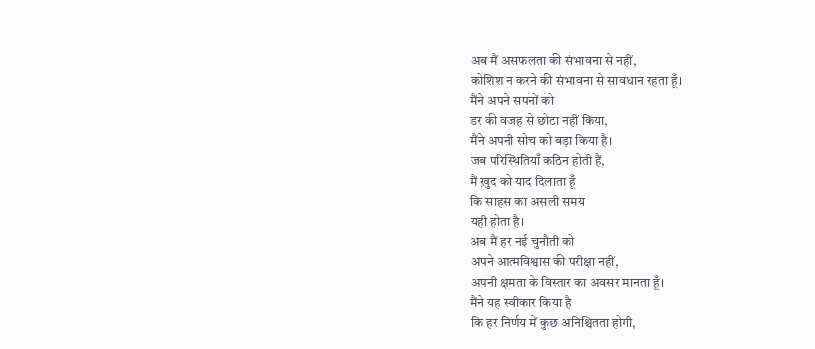अब मैं असफलता की संभावना से नहीं,
कोशिश न करने की संभावना से सावधान रहता हूँ।
मैंने अपने सपनों को
डर की वजह से छोटा नहीं किया,
मैंने अपनी सोच को बड़ा किया है।
जब परिस्थितियाँ कठिन होती हैं,
मैं ख़ुद को याद दिलाता हूँ
कि साहस का असली समय
यही होता है।
अब मैं हर नई चुनौती को
अपने आत्मविश्वास की परीक्षा नहीं,
अपनी क्षमता के विस्तार का अवसर मानता हूँ।
मैंने यह स्वीकार किया है
कि हर निर्णय में कुछ अनिश्चितता होगी,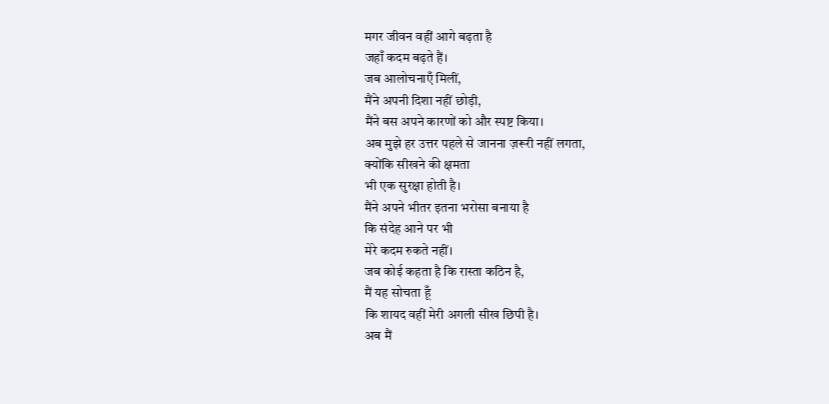मगर जीवन वहीं आगे बढ़ता है
जहाँ कदम बढ़ते हैं।
जब आलोचनाएँ मिलीं,
मैंने अपनी दिशा नहीं छोड़ी,
मैंने बस अपने कारणों को और स्पष्ट किया।
अब मुझे हर उत्तर पहले से जानना ज़रूरी नहीं लगता,
क्योंकि सीखने की क्षमता
भी एक सुरक्षा होती है।
मैंने अपने भीतर इतना भरोसा बनाया है
कि संदेह आने पर भी
मेरे कदम रुकते नहीं।
जब कोई कहता है कि रास्ता कठिन है,
मैं यह सोचता हूँ
कि शायद वहीं मेरी अगली सीख छिपी है।
अब मैं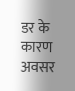डर के कारण अवसर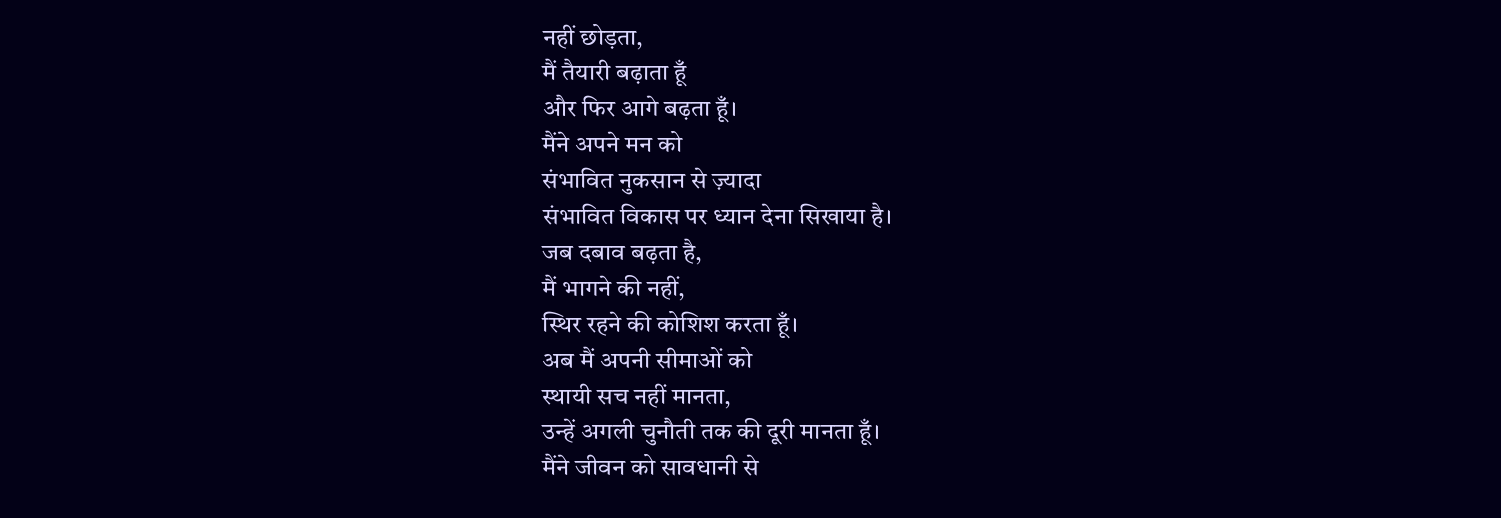नहीं छोड़ता,
मैं तैयारी बढ़ाता हूँ
और फिर आगे बढ़ता हूँ।
मैंने अपने मन को
संभावित नुकसान से ज़्यादा
संभावित विकास पर ध्यान देना सिखाया है।
जब दबाव बढ़ता है,
मैं भागने की नहीं,
स्थिर रहने की कोशिश करता हूँ।
अब मैं अपनी सीमाओं को
स्थायी सच नहीं मानता,
उन्हें अगली चुनौती तक की दूरी मानता हूँ।
मैंने जीवन को सावधानी से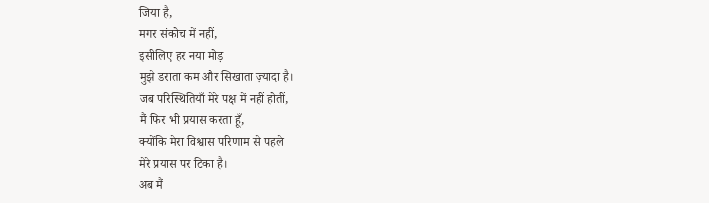जिया है,
मगर संकोच में नहीं,
इसीलिए हर नया मोड़
मुझे डराता कम और सिखाता ज़्यादा है।
जब परिस्थितियाँ मेरे पक्ष में नहीं होतीं,
मैं फिर भी प्रयास करता हूँ,
क्योंकि मेरा विश्वास परिणाम से पहले
मेरे प्रयास पर टिका है।
अब मैं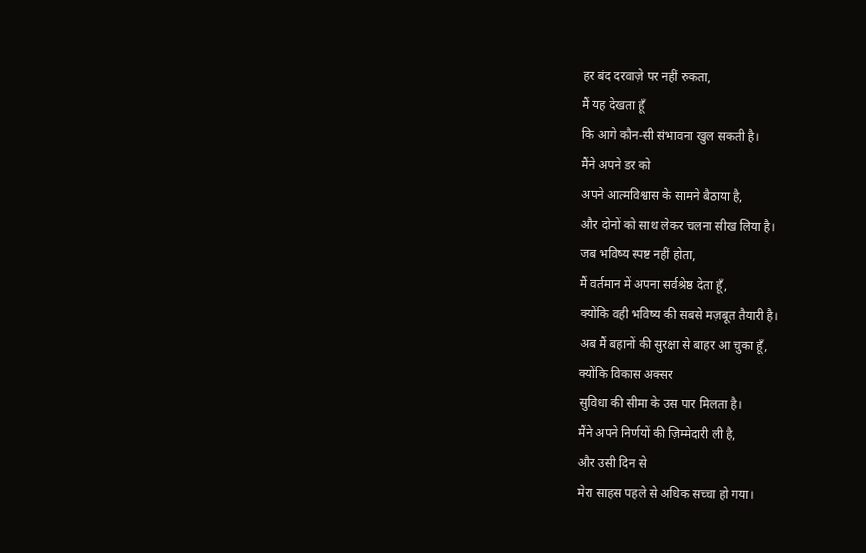हर बंद दरवाज़े पर नहीं रुकता,
मैं यह देखता हूँ
कि आगे कौन-सी संभावना खुल सकती है।
मैंने अपने डर को
अपने आत्मविश्वास के सामने बैठाया है,
और दोनों को साथ लेकर चलना सीख लिया है।
जब भविष्य स्पष्ट नहीं होता,
मैं वर्तमान में अपना सर्वश्रेष्ठ देता हूँ,
क्योंकि वही भविष्य की सबसे मज़बूत तैयारी है।
अब मैं बहानों की सुरक्षा से बाहर आ चुका हूँ,
क्योंकि विकास अक्सर
सुविधा की सीमा के उस पार मिलता है।
मैंने अपने निर्णयों की ज़िम्मेदारी ली है,
और उसी दिन से
मेरा साहस पहले से अधिक सच्चा हो गया।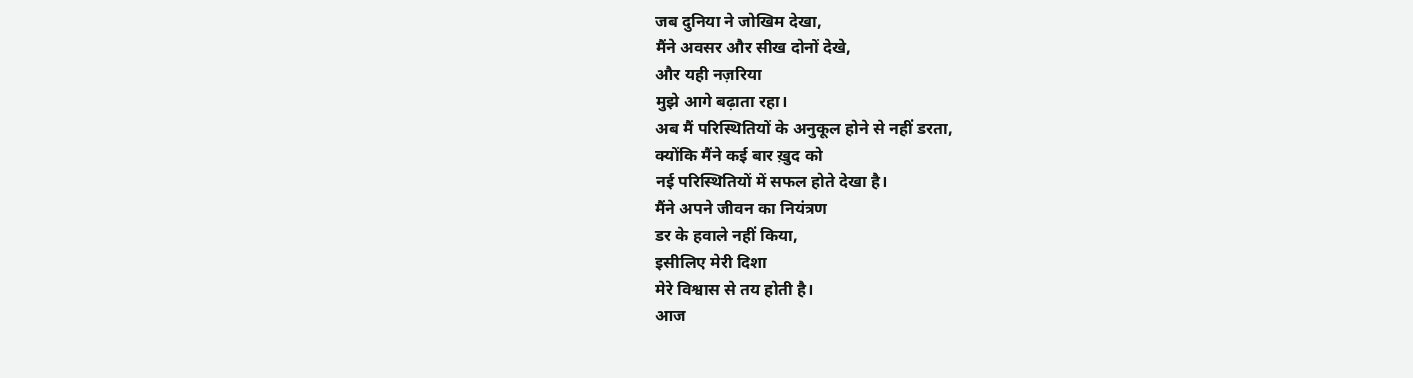जब दुनिया ने जोखिम देखा,
मैंने अवसर और सीख दोनों देखे,
और यही नज़रिया
मुझे आगे बढ़ाता रहा।
अब मैं परिस्थितियों के अनुकूल होने से नहीं डरता,
क्योंकि मैंने कई बार ख़ुद को
नई परिस्थितियों में सफल होते देखा है।
मैंने अपने जीवन का नियंत्रण
डर के हवाले नहीं किया,
इसीलिए मेरी दिशा
मेरे विश्वास से तय होती है।
आज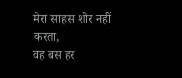मेरा साहस शोर नहीं करता,
वह बस हर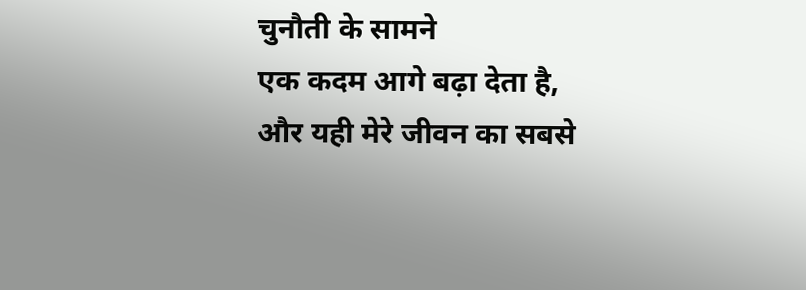चुनौती के सामने
एक कदम आगे बढ़ा देता है,
और यही मेरे जीवन का सबसे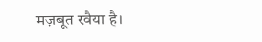मज़बूत रवैया है।